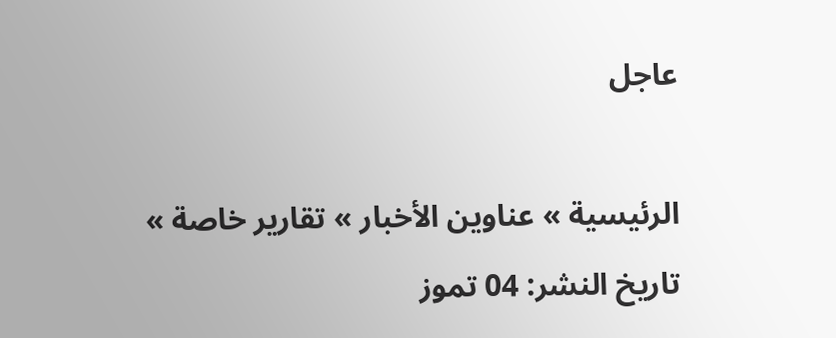عاجل

الرئيسية » عناوين الأخبار » تقارير خاصة »
تاريخ النشر: 04 تموز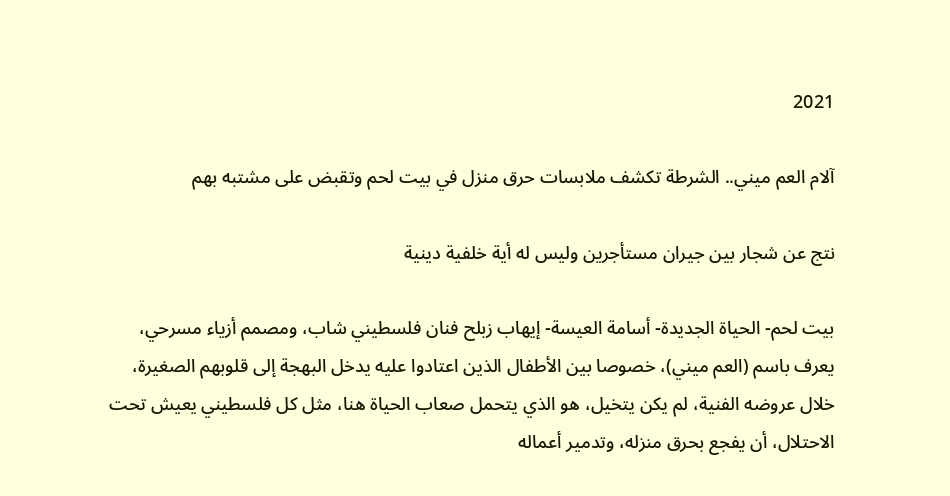2021

آلام العم ميني.. الشرطة تكشف ملابسات حرق منزل في بيت لحم وتقبض على مشتبه بهم

نتج عن شجار بين جيران مستأجرين وليس له أية خلفية دينية

بيت لحم- الحياة الجديدة- أسامة العيسة- إيهاب زبلح فنان فلسطيني شاب، ومصمم أزياء مسرحي، يعرف باسم (العم ميني)، خصوصا بين الأطفال الذين اعتادوا عليه يدخل البهجة إلى قلوبهم الصغيرة، خلال عروضه الفنية، لم يكن يتخيل، هو الذي يتحمل صعاب الحياة هنا، مثل كل فلسطيني يعيش تحت الاحتلال، أن يفجع بحرق منزله، وتدمير أعماله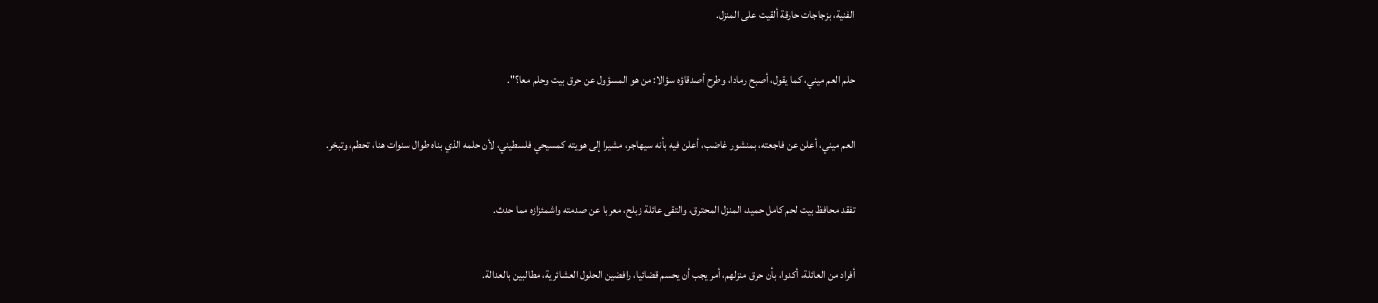الفنية، بزجاجات حارقة ألقيت على المنزل.

حلم العم ميني، كما يقول، أصبح رمادا، وطرح أصدقاؤه سؤالا: من هو المسؤول عن حرق بيت وحلم معا؟".

العم ميني، أعلن عن فاجعته، بمنشور غاضب، أعلن فيه بأنه سيهاجر، مشيرا إلى هويته كمسيحي فلسطيني، لأن حلمه الذي بناه طوال سنوات هنا، تحطم، وتبخر.

تفقد محافظ بيت لحم كامل حميد، المنزل المحترق، والتقى عائلة زبلح، معربا عن صدمته واشمئزازه مما حدث.

أفراد من العائلة، أكدوا، بأن حرق منزلهم، أمر يجب أن يحسم قضائيا، رافضين الحلول العشائرية، مطالبين بالعدالة.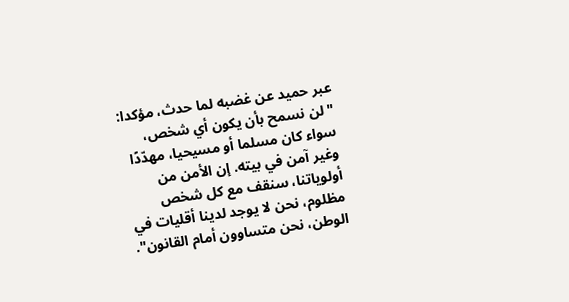عبر حميد عن غضبه لما حدث، مؤكدا: "لن نسمح بأن يكون أي شخص، سواء كان مسلما أو مسيحيا، مهدّدًا وغير آمن في بيته. إن الأمن من أولوياتنا، سنقف مع كل شخص مظلوم، نحن لا يوجد لدينا أقليات في الوطن، نحن متساوون أمام القانون".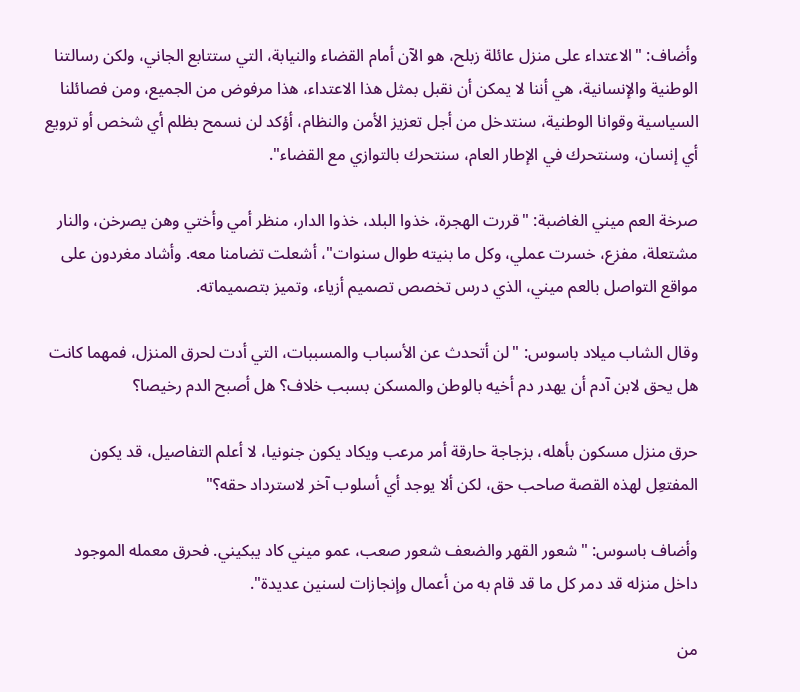وأضاف: "الاعتداء على منزل عائلة زبلح، هو الآن أمام القضاء والنيابة، التي ستتابع الجاني، ولكن رسالتنا الوطنية والإنسانية، هي أننا لا يمكن أن نقبل بمثل هذا الاعتداء، هذا مرفوض من الجميع، ومن فصائلنا السياسية وقوانا الوطنية، سنتدخل من أجل تعزيز الأمن والنظام، أؤكد لن نسمح بظلم أي شخص أو ترويع أي إنسان، وسنتحرك في الإطار العام، سنتحرك بالتوازي مع القضاء".

صرخة العم ميني الغاضبة: "قررت الهجرة، خذوا البلد، خذوا الدار، منظر أمي وأختي وهن يصرخن، والنار مشتعلة، مفزع، خسرت عملي، وكل ما بنيته طوال سنوات"، أشعلت تضامنا معه. وأشاد مغردون على مواقع التواصل بالعم ميني، الذي درس تخصص تصميم أزياء، وتميز بتصميماته.

وقال الشاب ميلاد باسوس: "لن أتحدث عن الأسباب والمسببات، التي أدت لحرق المنزل، فمهما كانت هل يحق لابن آدم أن يهدر دم أخيه بالوطن والمسكن بسبب خلاف؟ هل أصبح الدم رخيصا؟

حرق منزل مسكون بأهله، بزجاجة حارقة أمر مرعب ويكاد يكون جنونيا، لا أعلم التفاصيل، قد يكون المفتعِل لهذه القصة صاحب حق، لكن ألا يوجد أي أسلوب آخر لاسترداد حقه؟"

وأضاف باسوس: "شعور القهر والضعف شعور صعب، عمو ميني كاد يبكيني. فحرق معمله الموجود داخل منزله قد دمر كل ما قد قام به من أعمال وإنجازات لسنين عديدة".

من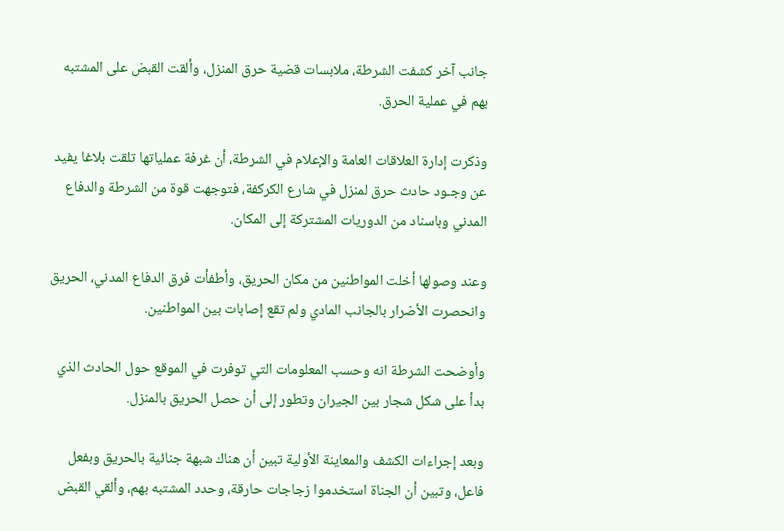جانب آخر كشفت الشرطة، ملابسات قضية حرق المنزل، وألقت القبض على المشتبه بهم في عملية الحرق.

وذكرت إدارة العلاقات العامة والإعلام في الشرطة، أن غرفة عملياتها تلقت بلاغا يفيد عن وجـود حادث حرق لمنزل في شارع الكركفة، فتوجهت قوة من الشرطة والدفاع المدني وباسناد من الدوريات المشتركة إلى المكان.

وعند وصولها أخلت المواطنين من مكان الحريق، وأطفأت فرق الدفاع المدني، الحريق وانحصرت الأضرار بالجانب المادي ولم تقع إصابات بين المواطنين.

وأوضحت الشرطة انه وحسب المعلومات التي توفرت في الموقع حول الحادث الذي بدأ على شكل شجار بين الجيران وتطور إلى أن حصل الحريق بالمنزل.

وبعد إجراءات الكشف والمعاينة الأولية تبين أن هناك شبهة جنائية بالحريق وبفعل فاعل، وتبين أن الجناة استخدموا زجاجات حارقة، وحدد المشتبه بهم، وألقي القبض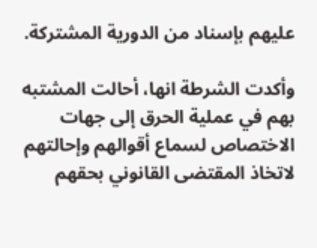عليهم بإسناد من الدورية المشتركة.

وأكدت الشرطة انها، أحالت المشتبه بهم في عملية الحرق إلى جهات الاختصاص لسماع أقوالهم وإحالتهم لاتخاذ المقتضى القانوني بحقهم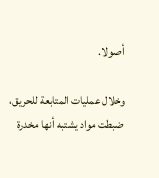أصولا.

وخلال عمليات المتابعة للحريق، ضبطت مواد يشتبه أنها مخدرة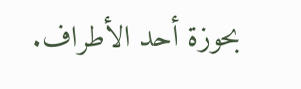بحوزة أحد الأطراف.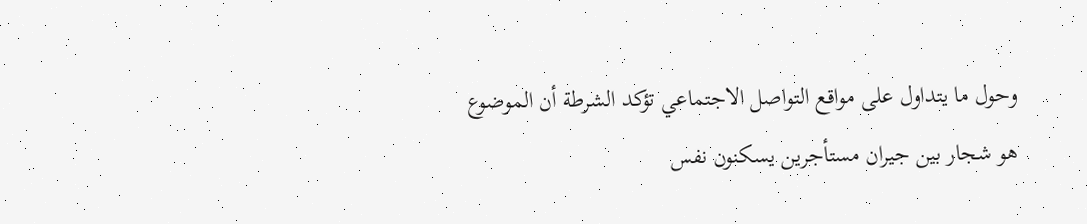وحول ما يتداول على مواقع التواصل الاجتماعي تؤكد الشرطة أن الموضوع هو شجار بين جيران مستأجرين يسكنون نفس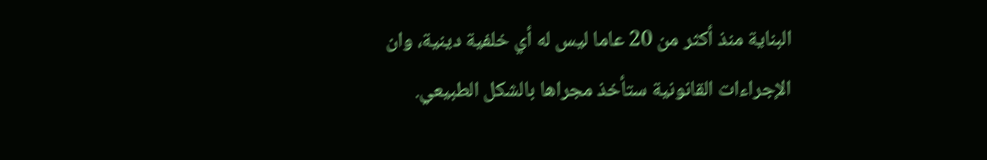البناية منذ أكثر من 20 عاما ليس له أي خلفية دينية، وان الإجراءات القانونية ستأخذ مجراها بالشكل الطبيعي.